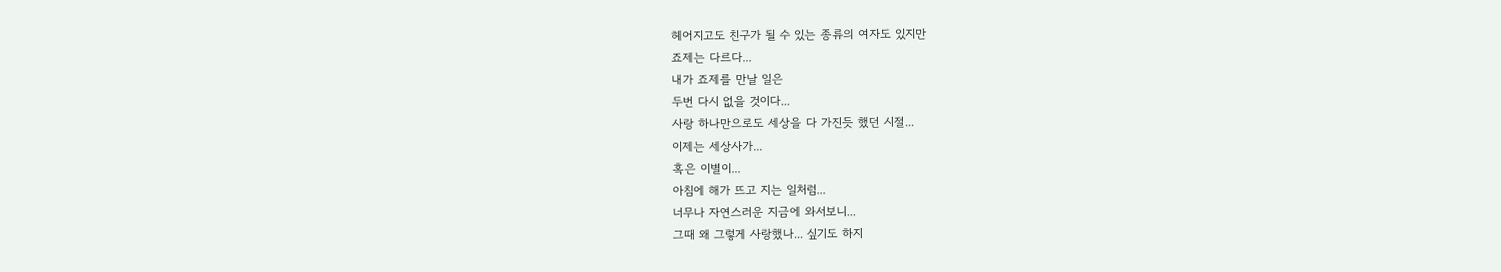헤어지고도 친구가 될 수 있는 종류의 여자도 있지만
죠제는 다르다...
내가 죠제를 만날 일은
두번 다시 없을 것이다...
사랑 하나만으로도 세상을 다 가진듯 했던 시절...
이제는 세상사가...
혹은 이별이...
아침에 해가 뜨고 지는 일처럼...
너무나 자연스러운 지금에 와서보니...
그때 왜 그렇게 사랑했나... 싶기도 하지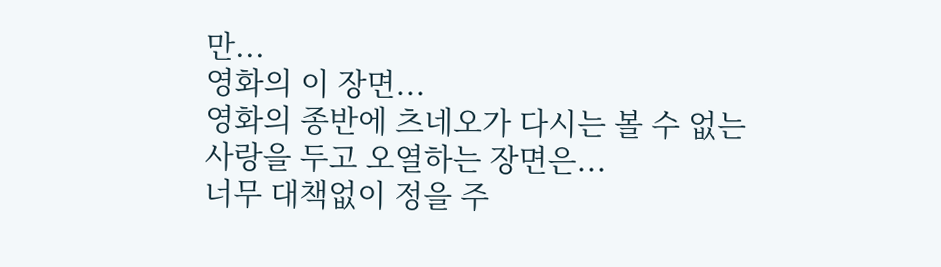만...
영화의 이 장면...
영화의 종반에 츠네오가 다시는 볼 수 없는
사랑을 두고 오열하는 장면은...
너무 대책없이 정을 주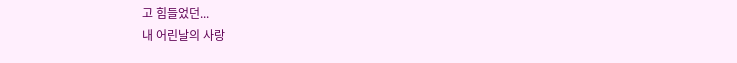고 힘들었던...
내 어린날의 사랑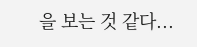을 보는 것 같다...